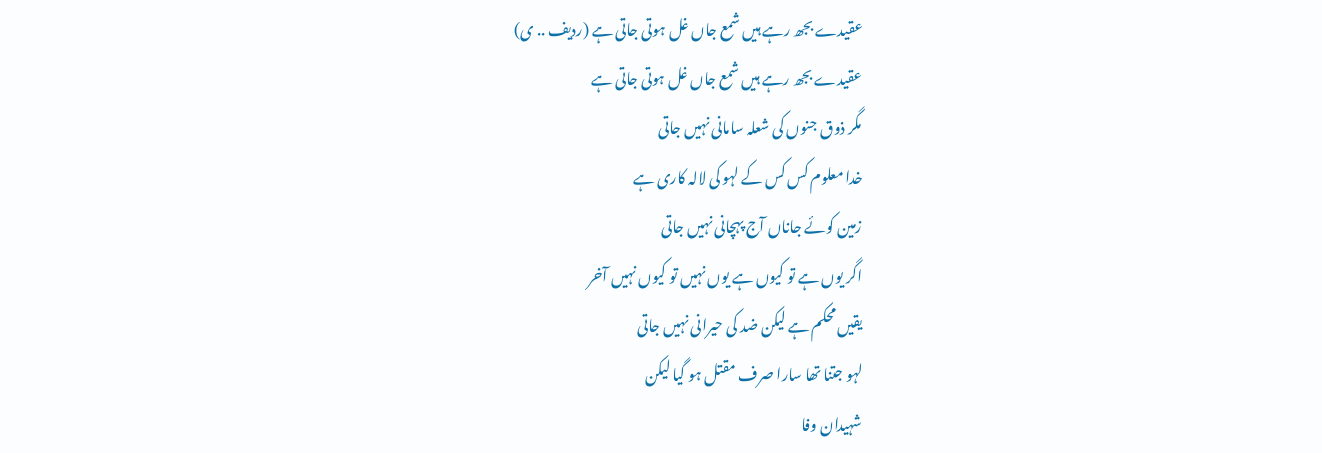عقیدے بجھ رہے ہیں شمع جاں غل ہوتی جاتی ہے (ردیف .. ی)
عقیدے بجھ رہے ہیں شمع جاں غل ہوتی جاتی ہے
مگر ذوق جنوں کی شعلہ سامانی نہیں جاتی
خدا معلوم کس کس کے لہو کی لالہ کاری ہے
زمین کوئے جاناں آج پہچانی نہیں جاتی
اگر یوں ہے تو کیوں ہے یوں نہیں تو کیوں نہیں آخر
یقیں محکم ہے لیکن ضد کی حیرانی نہیں جاتی
لہو جتنا تھا سارا صرف مقتل ہو گیا لیکن
شہیدان وفا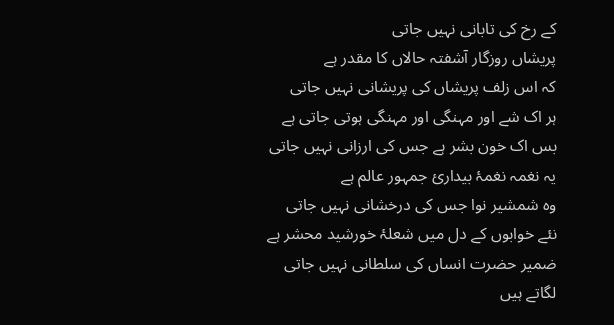کے رخ کی تابانی نہیں جاتی
پریشاں روزگار آشفتہ حالاں کا مقدر ہے
کہ اس زلف پریشاں کی پریشانی نہیں جاتی
ہر اک شے اور مہنگی اور مہنگی ہوتی جاتی ہے
بس اک خون بشر ہے جس کی ارزانی نہیں جاتی
یہ نغمہ نغمۂ بیداریٔ جمہور عالم ہے
وہ شمشیر نوا جس کی درخشانی نہیں جاتی
نئے خوابوں کے دل میں شعلۂ خورشید محشر ہے
ضمیر حضرت انساں کی سلطانی نہیں جاتی
لگاتے ہیں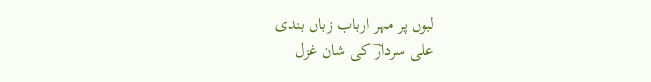لبوں پر مہر ارباب زباں بندی
علی سردارؔ کی شان غزل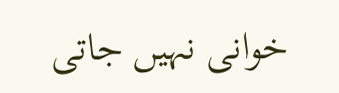خوانی نہیں جاتی